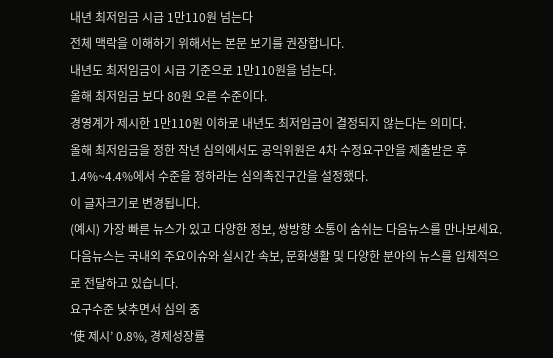내년 최저임금 시급 1만110원 넘는다
전체 맥락을 이해하기 위해서는 본문 보기를 권장합니다.
내년도 최저임금이 시급 기준으로 1만110원을 넘는다.
올해 최저임금 보다 80원 오른 수준이다.
경영계가 제시한 1만110원 이하로 내년도 최저임금이 결정되지 않는다는 의미다.
올해 최저임금을 정한 작년 심의에서도 공익위원은 4차 수정요구안을 제출받은 후 1.4%~4.4%에서 수준을 정하라는 심의촉진구간을 설정했다.
이 글자크기로 변경됩니다.
(예시) 가장 빠른 뉴스가 있고 다양한 정보, 쌍방향 소통이 숨쉬는 다음뉴스를 만나보세요. 다음뉴스는 국내외 주요이슈와 실시간 속보, 문화생활 및 다양한 분야의 뉴스를 입체적으로 전달하고 있습니다.
요구수준 낮추면서 심의 중
‘使 제시’ 0.8%, 경제성장률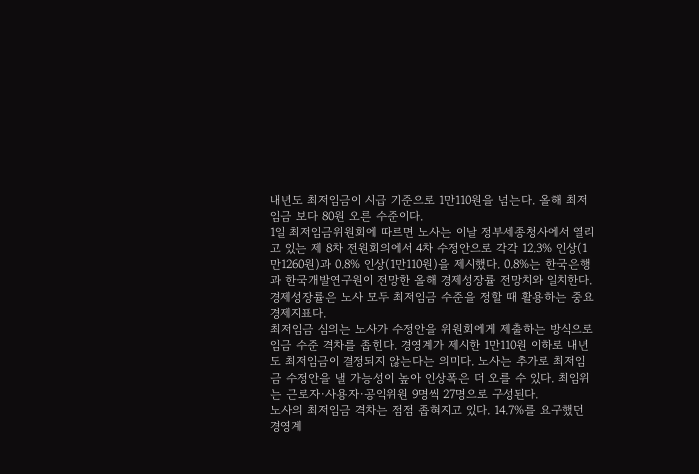내년도 최저임금이 시급 기준으로 1만110원을 넘는다. 올해 최저임금 보다 80원 오른 수준이다.
1일 최저임금위원회에 따르면 노사는 이날 정부세종청사에서 열리고 있는 제 8차 전원회의에서 4차 수정안으로 각각 12.3% 인상(1만1260원)과 0.8% 인상(1만110원)을 제시했다. 0.8%는 한국은행과 한국개발연구원이 전망한 올해 경제성장률 전망치와 일치한다. 경제성장률은 노사 모두 최저임금 수준을 정할 때 활용하는 중요 경제지표다.
최저임금 심의는 노사가 수정안을 위원회에게 제출하는 방식으로 임금 수준 격차를 좁힌다. 경영계가 제시한 1만110원 이하로 내년도 최저임금이 결정되지 않는다는 의미다. 노사는 추가로 최저임금 수정안을 낼 가능성이 높아 인상폭은 더 오를 수 있다. 최임위는 근로자·사용자·공익위원 9명씩 27명으로 구성된다.
노사의 최저임금 격차는 점점 좁혀지고 있다. 14.7%를 요구했던 경영계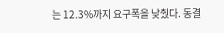는 12.3%까지 요구폭을 낮췄다. 동결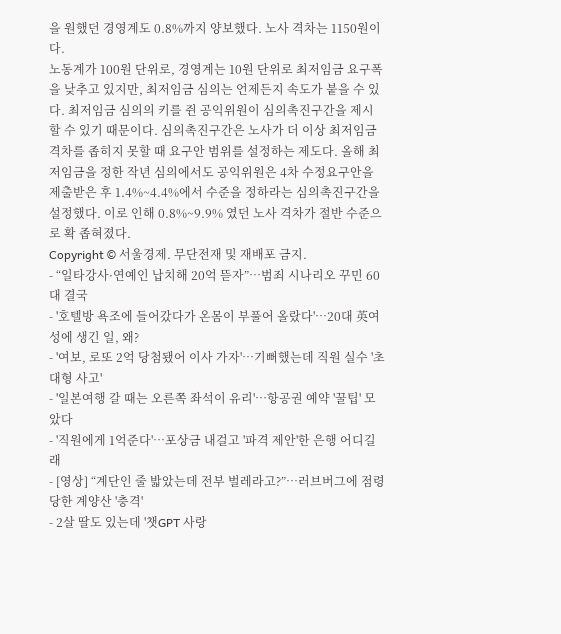을 원했던 경영계도 0.8%까지 양보했다. 노사 격차는 1150원이다.
노동계가 100원 단위로, 경영계는 10원 단위로 최저임금 요구폭을 낮추고 있지만, 최저임금 심의는 언제든지 속도가 붙을 수 있다. 최저임금 심의의 키를 쥔 공익위원이 심의촉진구간을 제시할 수 있기 때문이다. 심의촉진구간은 노사가 더 이상 최저임금 격차를 좁히지 못할 때 요구안 범위를 설정하는 제도다. 올해 최저임금을 정한 작년 심의에서도 공익위원은 4차 수정요구안을 제출받은 후 1.4%~4.4%에서 수준을 정하라는 심의촉진구간을 설정했다. 이로 인해 0.8%~9.9% 였던 노사 격차가 절반 수준으로 확 좁혀졌다.
Copyright © 서울경제. 무단전재 및 재배포 금지.
- “일타강사·연예인 납치해 20억 뜯자”…범죄 시나리오 꾸민 60대 결국
- '호텔방 욕조에 들어갔다가 온몸이 부풀어 올랐다'…20대 英여성에 생긴 일, 왜?
- '여보, 로또 2억 당첨됐어 이사 가자'…기뻐했는데 직원 실수 '초대형 사고'
- '일본여행 갈 때는 오른쪽 좌석이 유리'…항공권 예약 '꿀팁' 모았다
- '직원에게 1억준다'…포상금 내걸고 '파격 제안'한 은행 어디길래
- [영상] “계단인 줄 밟았는데 전부 벌레라고?”…러브버그에 점령당한 계양산 '충격'
- 2살 딸도 있는데 '챗GPT 사랑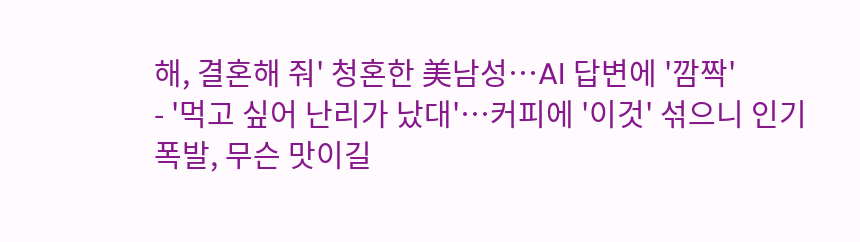해, 결혼해 줘' 청혼한 美남성…AI 답변에 '깜짝'
- '먹고 싶어 난리가 났대'…커피에 '이것' 섞으니 인기 폭발, 무슨 맛이길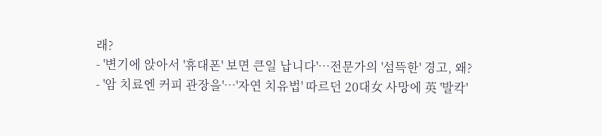래?
- '변기에 앉아서 '휴대폰' 보면 큰일 납니다'…전문가의 '섬뜩한' 경고, 왜?
- '암 치료엔 커피 관장을'…'자연 치유법' 따르던 20대女 사망에 英 '발칵'